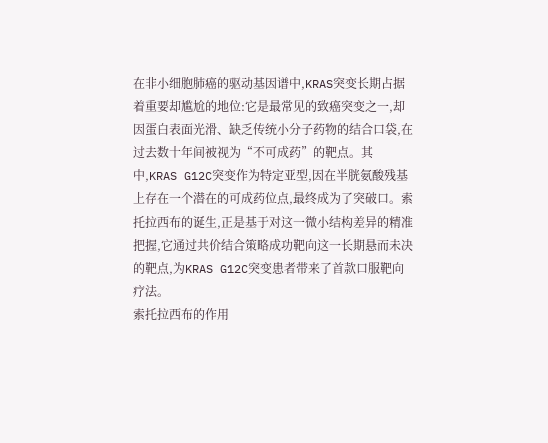在非小细胞肺癌的驱动基因谱中,KRAS突变长期占据着重要却尴尬的地位:它是最常见的致癌突变之一,却因蛋白表面光滑、缺乏传统小分子药物的结合口袋,在过去数十年间被视为“不可成药”的靶点。其中,KRAS G12C突变作为特定亚型,因在半胱氨酸残基上存在一个潜在的可成药位点,最终成为了突破口。索托拉西布的诞生,正是基于对这一微小结构差异的精准把握,它通过共价结合策略成功靶向这一长期悬而未决的靶点,为KRAS G12C突变患者带来了首款口服靶向疗法。
索托拉西布的作用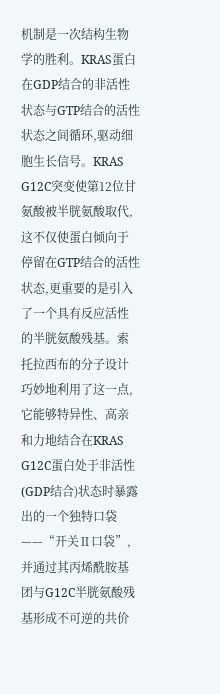机制是一次结构生物学的胜利。KRAS蛋白在GDP结合的非活性状态与GTP结合的活性状态之间循环,驱动细胞生长信号。KRAS G12C突变使第12位甘氨酸被半胱氨酸取代,这不仅使蛋白倾向于停留在GTP结合的活性状态,更重要的是引入了一个具有反应活性的半胱氨酸残基。索托拉西布的分子设计巧妙地利用了这一点,它能够特异性、高亲和力地结合在KRAS G12C蛋白处于非活性(GDP结合)状态时暴露出的一个独特口袋——“开关Ⅱ口袋”,并通过其丙烯酰胺基团与G12C半胱氨酸残基形成不可逆的共价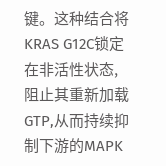键。这种结合将KRAS G12C锁定在非活性状态,阻止其重新加载GTP,从而持续抑制下游的MAPK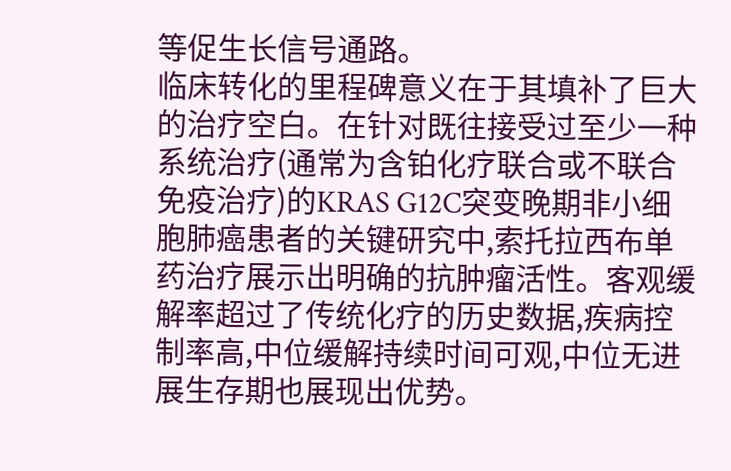等促生长信号通路。
临床转化的里程碑意义在于其填补了巨大的治疗空白。在针对既往接受过至少一种系统治疗(通常为含铂化疗联合或不联合免疫治疗)的KRAS G12C突变晚期非小细胞肺癌患者的关键研究中,索托拉西布单药治疗展示出明确的抗肿瘤活性。客观缓解率超过了传统化疗的历史数据,疾病控制率高,中位缓解持续时间可观,中位无进展生存期也展现出优势。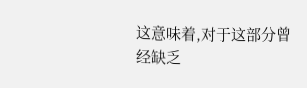这意味着,对于这部分曾经缺乏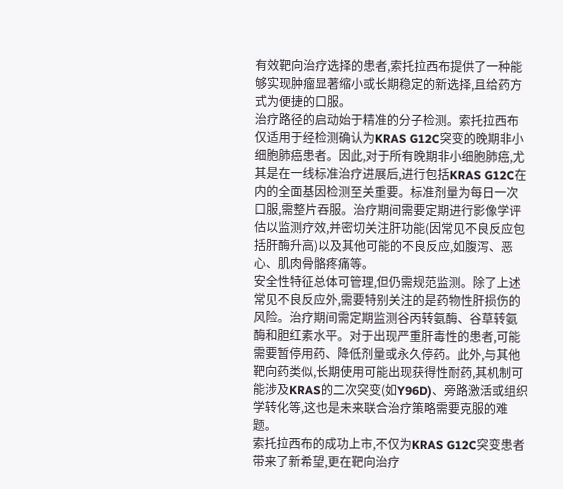有效靶向治疗选择的患者,索托拉西布提供了一种能够实现肿瘤显著缩小或长期稳定的新选择,且给药方式为便捷的口服。
治疗路径的启动始于精准的分子检测。索托拉西布仅适用于经检测确认为KRAS G12C突变的晚期非小细胞肺癌患者。因此,对于所有晚期非小细胞肺癌,尤其是在一线标准治疗进展后,进行包括KRAS G12C在内的全面基因检测至关重要。标准剂量为每日一次口服,需整片吞服。治疗期间需要定期进行影像学评估以监测疗效,并密切关注肝功能(因常见不良反应包括肝酶升高)以及其他可能的不良反应,如腹泻、恶心、肌肉骨骼疼痛等。
安全性特征总体可管理,但仍需规范监测。除了上述常见不良反应外,需要特别关注的是药物性肝损伤的风险。治疗期间需定期监测谷丙转氨酶、谷草转氨酶和胆红素水平。对于出现严重肝毒性的患者,可能需要暂停用药、降低剂量或永久停药。此外,与其他靶向药类似,长期使用可能出现获得性耐药,其机制可能涉及KRAS的二次突变(如Y96D)、旁路激活或组织学转化等,这也是未来联合治疗策略需要克服的难题。
索托拉西布的成功上市,不仅为KRAS G12C突变患者带来了新希望,更在靶向治疗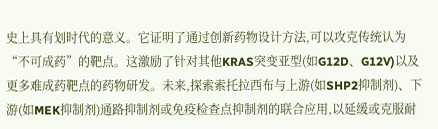史上具有划时代的意义。它证明了通过创新药物设计方法,可以攻克传统认为“不可成药”的靶点。这激励了针对其他KRAS突变亚型(如G12D、G12V)以及更多难成药靶点的药物研发。未来,探索索托拉西布与上游(如SHP2抑制剂)、下游(如MEK抑制剂)通路抑制剂或免疫检查点抑制剂的联合应用,以延缓或克服耐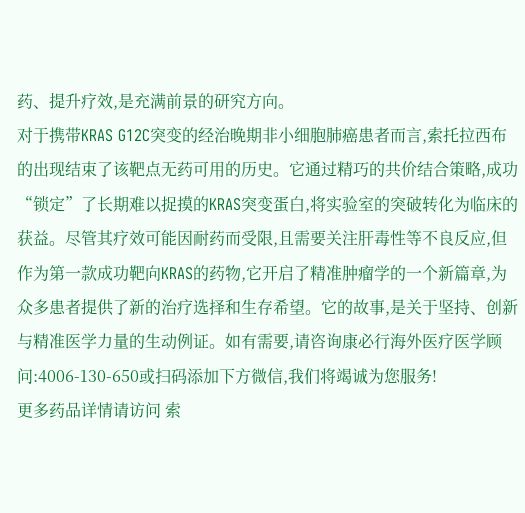药、提升疗效,是充满前景的研究方向。
对于携带KRAS G12C突变的经治晚期非小细胞肺癌患者而言,索托拉西布的出现结束了该靶点无药可用的历史。它通过精巧的共价结合策略,成功“锁定”了长期难以捉摸的KRAS突变蛋白,将实验室的突破转化为临床的获益。尽管其疗效可能因耐药而受限,且需要关注肝毒性等不良反应,但作为第一款成功靶向KRAS的药物,它开启了精准肿瘤学的一个新篇章,为众多患者提供了新的治疗选择和生存希望。它的故事,是关于坚持、创新与精准医学力量的生动例证。如有需要,请咨询康必行海外医疗医学顾问:4006-130-650或扫码添加下方微信,我们将竭诚为您服务!
更多药品详情请访问 索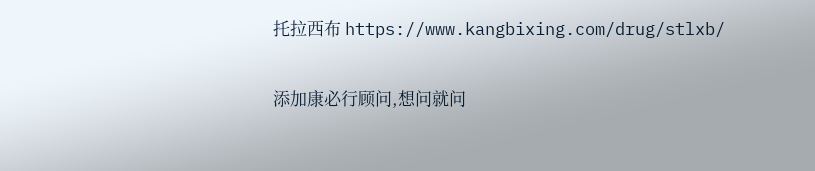托拉西布 https://www.kangbixing.com/drug/stlxb/


添加康必行顾问,想问就问